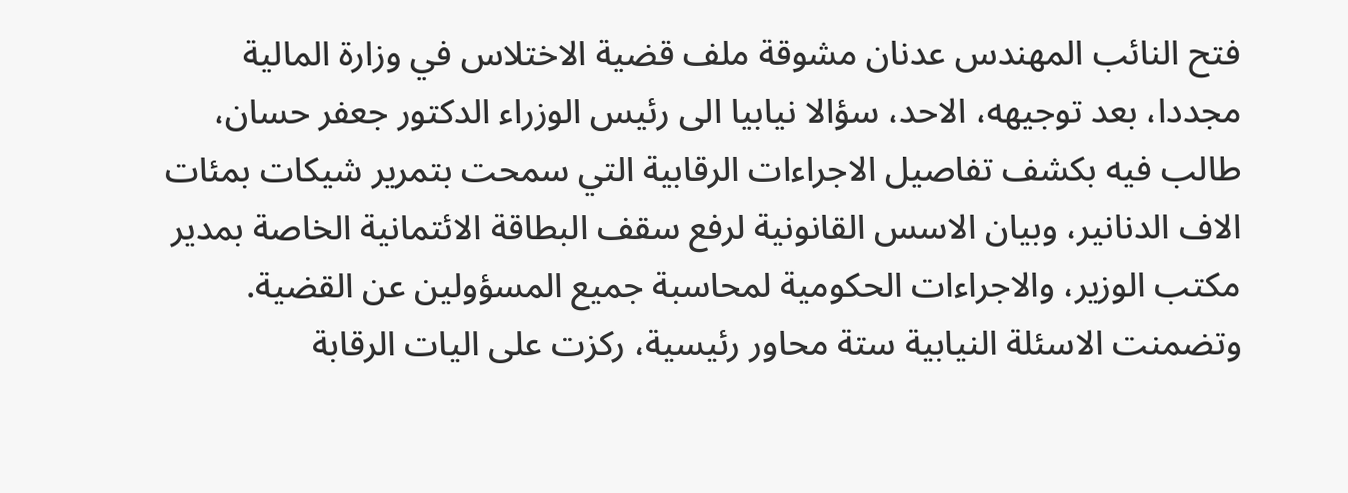فتح النائب المهندس عدنان مشوقة ملف قضية الاختلاس في وزارة المالية مجددا، بعد توجيهه، الاحد، سؤالا نيابيا الى رئيس الوزراء الدكتور جعفر حسان، طالب فيه بكشف تفاصيل الاجراءات الرقابية التي سمحت بتمرير شيكات بمئات الاف الدنانير، وبيان الاسس القانونية لرفع سقف البطاقة الائتمانية الخاصة بمدير مكتب الوزير، والاجراءات الحكومية لمحاسبة جميع المسؤولين عن القضية.
وتضمنت الاسئلة النيابية ستة محاور رئيسية، ركزت على اليات الرقابة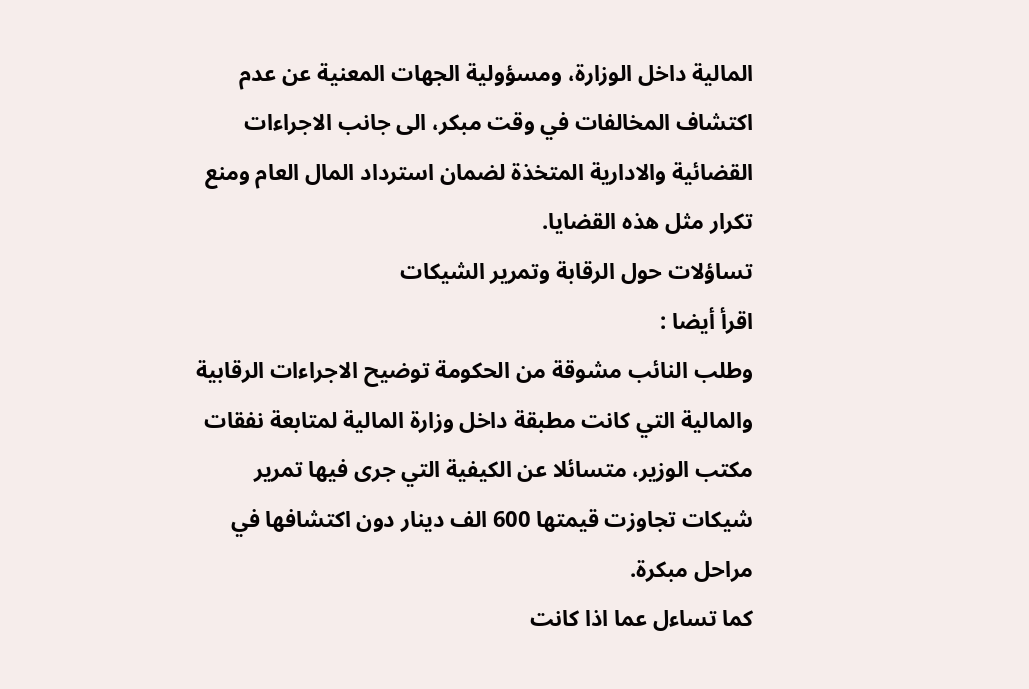المالية داخل الوزارة، ومسؤولية الجهات المعنية عن عدم اكتشاف المخالفات في وقت مبكر، الى جانب الاجراءات القضائية والادارية المتخذة لضمان استرداد المال العام ومنع تكرار مثل هذه القضايا.
تساؤلات حول الرقابة وتمرير الشيكات
اقرأ أيضا :
وطلب النائب مشوقة من الحكومة توضيح الاجراءات الرقابية والمالية التي كانت مطبقة داخل وزارة المالية لمتابعة نفقات مكتب الوزير، متسائلا عن الكيفية التي جرى فيها تمرير شيكات تجاوزت قيمتها 600 الف دينار دون اكتشافها في مراحل مبكرة.
كما تساءل عما اذا كانت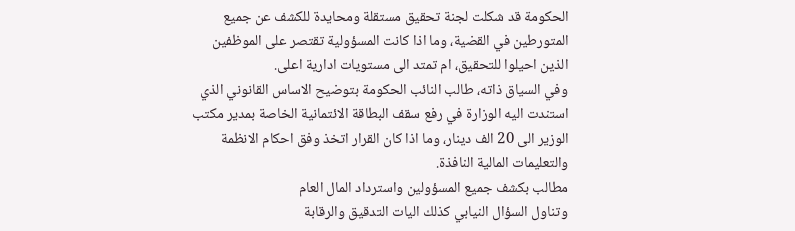الحكومة قد شكلت لجنة تحقيق مستقلة ومحايدة للكشف عن جميع المتورطين في القضية، وما اذا كانت المسؤولية تقتصر على الموظفين الذين احيلوا للتحقيق، ام تمتد الى مستويات ادارية اعلى.
وفي السياق ذاته، طالب النائب الحكومة بتوضيح الاساس القانوني الذي استندت اليه الوزارة في رفع سقف البطاقة الائتمانية الخاصة بمدير مكتب الوزير الى 20 الف دينار، وما اذا كان القرار اتخذ وفق احكام الانظمة والتعليمات المالية النافذة.
مطالب بكشف جميع المسؤولين واسترداد المال العام
وتناول السؤال النيابي كذلك اليات التدقيق والرقابة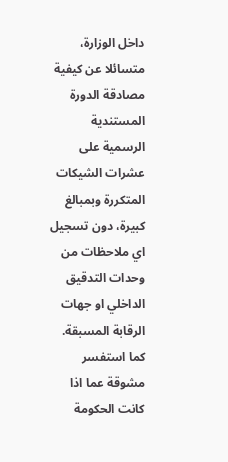داخل الوزارة، متسائلا عن كيفية مصادقة الدورة المستندية الرسمية على عشرات الشيكات المتكررة وبمبالغ كبيرة، دون تسجيل اي ملاحظات من وحدات التدقيق الداخلي او جهات الرقابة المسبقة.
كما استفسر مشوقة عما اذا كانت الحكومة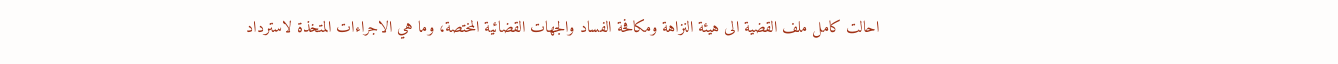احالت كامل ملف القضية الى هيئة النزاهة ومكافحة الفساد والجهات القضائية المختصة، وما هي الاجراءات المتخذة لاسترداد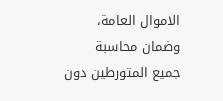الاموال العامة، وضمان محاسبة جميع المتورطين دون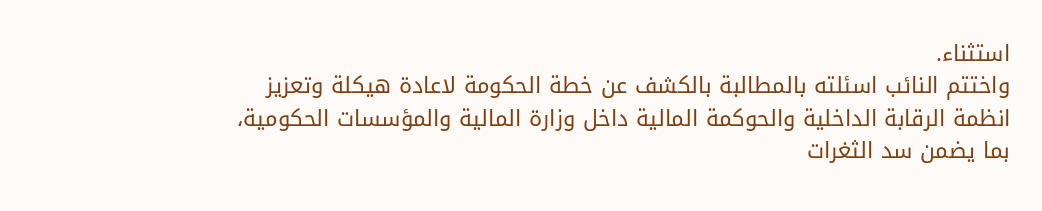استثناء.
واختتم النائب اسئلته بالمطالبة بالكشف عن خطة الحكومة لاعادة هيكلة وتعزيز انظمة الرقابة الداخلية والحوكمة المالية داخل وزارة المالية والمؤسسات الحكومية، بما يضمن سد الثغرات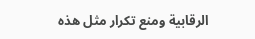الرقابية ومنع تكرار مثل هذه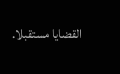القضايا مستقبلا.